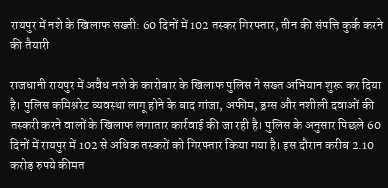रायपुर में नशे के खिलाफ सख्ती: 60 दिनों में 102 तस्कर गिरफ्तार, तीन की संपत्ति कुर्क करने की तैयारी

राजधानी रायपुर में अवैध नशे के कारोबार के खिलाफ पुलिस ने सख्त अभियान शुरू कर दिया है। पुलिस कमिश्नरेट व्यवस्था लागू होने के बाद गांजा, अफीम, ड्रग्स और नशीली दवाओं की तस्करी करने वालों के खिलाफ लगातार कार्रवाई की जा रही है। पुलिस के अनुसार पिछले 60 दिनों में रायपुर में 102 से अधिक तस्करों को गिरफ्तार किया गया है। इस दौरान करीब 2.10 करोड़ रुपये कीमत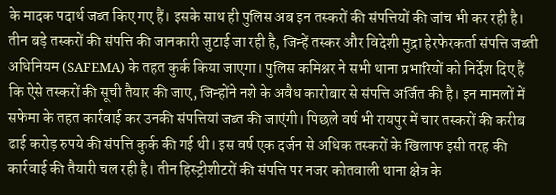के मादक पदार्थ जब्त किए गए हैं। इसके साथ ही पुलिस अब इन तस्करों की संपत्तियों की जांच भी कर रही है। तीन बड़े तस्करों की संपत्ति की जानकारी जुटाई जा रही है, जिन्हें तस्कर और विदेशी मुद्रा हेरफेरकर्ता संपत्ति जब्ती अधिनियम (SAFEMA) के तहत कुर्क किया जाएगा। पुलिस कमिश्नर ने सभी थाना प्रभारियों को निर्देश दिए हैं कि ऐसे तस्करों की सूची तैयार की जाए, जिन्होंने नशे के अवैध कारोबार से संपत्ति अर्जित की है। इन मामलों में सफेमा के तहत कार्रवाई कर उनकी संपत्तियां जब्त की जाएंगी। पिछले वर्ष भी रायपुर में चार तस्करों की करीब ढाई करोड़ रुपये की संपत्ति कुर्क की गई थी। इस वर्ष एक दर्जन से अधिक तस्करों के खिलाफ इसी तरह की कार्रवाई की तैयारी चल रही है। तीन हिस्ट्रीशीटरों की संपत्ति पर नजर कोतवाली थाना क्षेत्र के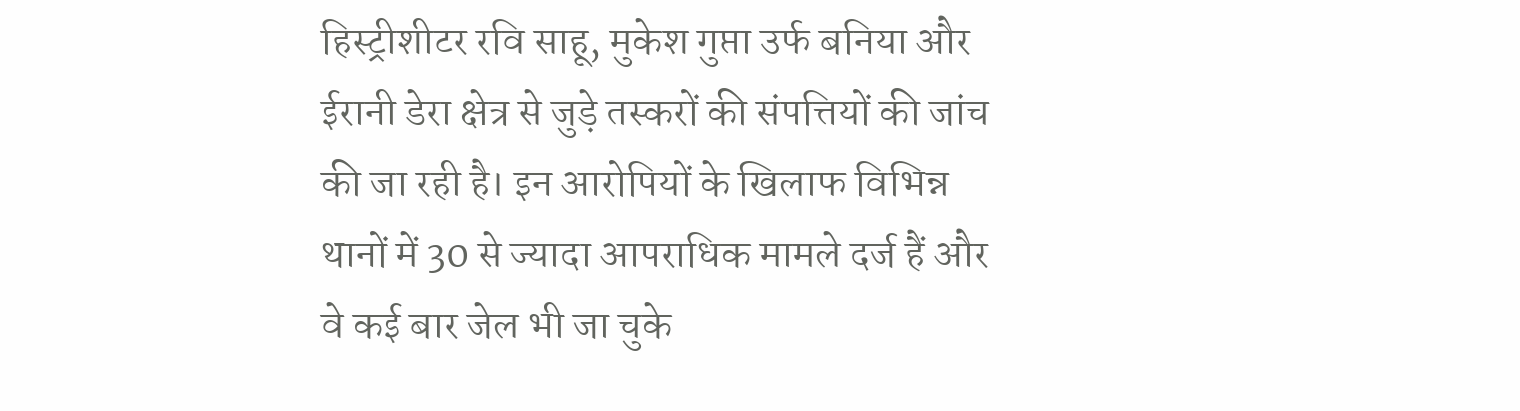हिस्ट्रीशीटर रवि साहू, मुकेश गुप्ता उर्फ बनिया और ईरानी डेरा क्षेत्र से जुड़े तस्करों की संपत्तियों की जांच की जा रही है। इन आरोपियों के खिलाफ विभिन्न थानों में 30 से ज्यादा आपराधिक मामले दर्ज हैं और वे कई बार जेल भी जा चुके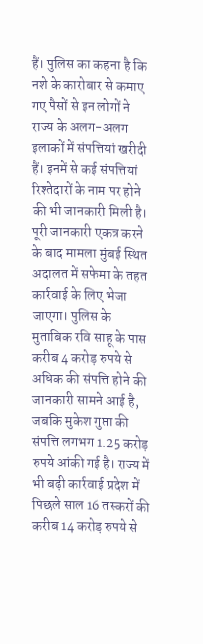हैं। पुलिस का कहना है कि नशे के कारोबार से कमाए गए पैसों से इन लोगों ने राज्य के अलग-अलग इलाकों में संपत्तियां खरीदी हैं। इनमें से कई संपत्तियां रिश्तेदारों के नाम पर होने की भी जानकारी मिली है। पूरी जानकारी एकत्र करने के बाद मामला मुंबई स्थित अदालत में सफेमा के तहत कार्रवाई के लिए भेजा जाएगा। पुलिस के मुताबिक रवि साहू के पास करीब 4 करोड़ रुपये से अधिक की संपत्ति होने की जानकारी सामने आई है, जबकि मुकेश गुप्ता की संपत्ति लगभग 1.25 करोड़ रुपये आंकी गई है। राज्य में भी बढ़ी कार्रवाई प्रदेश में पिछले साल 16 तस्करों की करीब 14 करोड़ रुपये से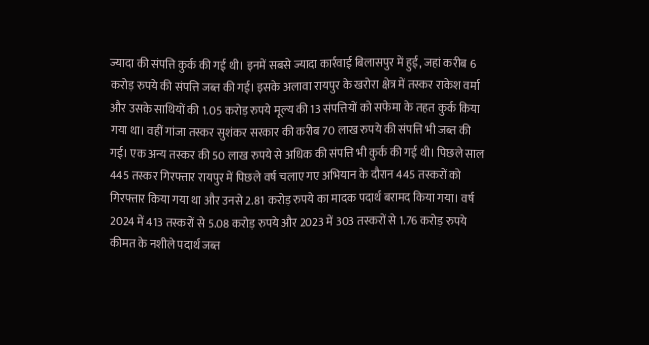ज्यादा की संपत्ति कुर्क की गई थी। इनमें सबसे ज्यादा कार्रवाई बिलासपुर में हुई, जहां करीब 6 करोड़ रुपये की संपत्ति जब्त की गई। इसके अलावा रायपुर के खरोरा क्षेत्र में तस्कर राकेश वर्मा और उसके साथियों की 1.05 करोड़ रुपये मूल्य की 13 संपत्तियों को सफेमा के तहत कुर्क किया गया था। वहीं गांजा तस्कर सुशंकर सरकार की करीब 70 लाख रुपये की संपत्ति भी जब्त की गई। एक अन्य तस्कर की 50 लाख रुपये से अधिक की संपत्ति भी कुर्क की गई थी। पिछले साल 445 तस्कर गिरफ्तार रायपुर में पिछले वर्ष चलाए गए अभियान के दौरान 445 तस्करों को गिरफ्तार किया गया था और उनसे 2.81 करोड़ रुपये का मादक पदार्थ बरामद किया गया। वर्ष 2024 में 413 तस्करों से 5.08 करोड़ रुपये और 2023 में 303 तस्करों से 1.76 करोड़ रुपये कीमत के नशीले पदार्थ जब्त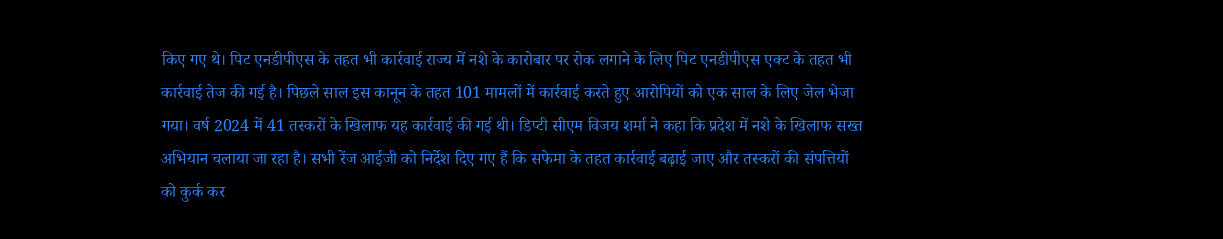किए गए थे। पिट एनडीपीएस के तहत भी कार्रवाई राज्य में नशे के कारोबार पर रोक लगाने के लिए पिट एनडीपीएस एक्ट के तहत भी कार्रवाई तेज की गई है। पिछले साल इस कानून के तहत 101 मामलों में कार्रवाई करते हुए आरोपियों को एक साल के लिए जेल भेजा गया। वर्ष 2024 में 41 तस्करों के खिलाफ यह कार्रवाई की गई थी। डिप्टी सीएम विजय शर्मा ने कहा कि प्रदेश में नशे के खिलाफ सख्त अभियान चलाया जा रहा है। सभी रेंज आईजी को निर्देश दिए गए हैं कि सफेमा के तहत कार्रवाई बढ़ाई जाए और तस्करों की संपत्तियों को कुर्क कर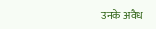उनके अवैध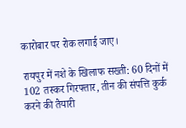कारोबार पर रोक लगाई जाए।

रायपुर में नशे के खिलाफ सख्ती: 60 दिनों में 102 तस्कर गिरफ्तार, तीन की संपत्ति कुर्क करने की तैयारी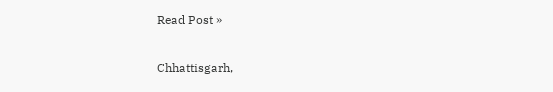Read Post »

Chhattisgarh,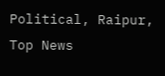Political, Raipur, Top News